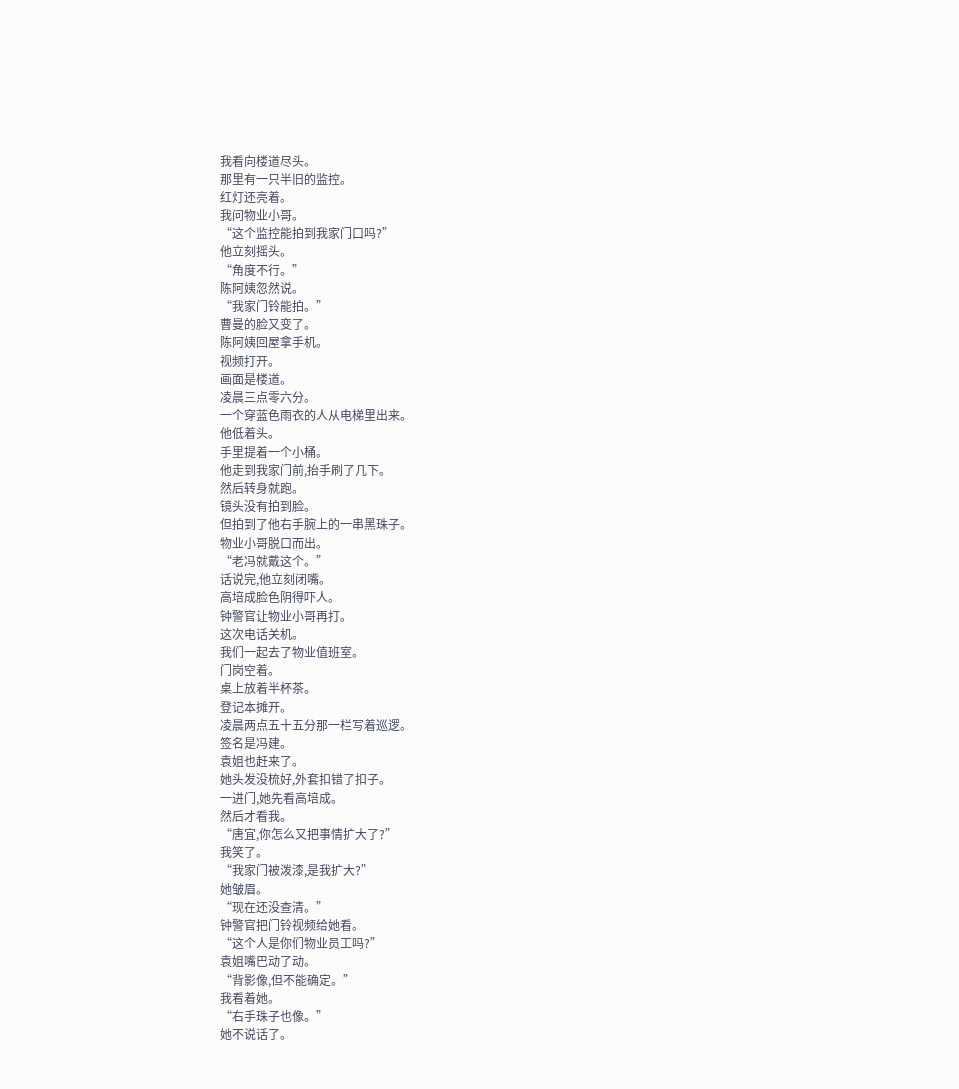我看向楼道尽头。
那里有一只半旧的监控。
红灯还亮着。
我问物业小哥。
“这个监控能拍到我家门口吗?”
他立刻摇头。
“角度不行。”
陈阿姨忽然说。
“我家门铃能拍。”
曹曼的脸又变了。
陈阿姨回屋拿手机。
视频打开。
画面是楼道。
凌晨三点零六分。
一个穿蓝色雨衣的人从电梯里出来。
他低着头。
手里提着一个小桶。
他走到我家门前,抬手刷了几下。
然后转身就跑。
镜头没有拍到脸。
但拍到了他右手腕上的一串黑珠子。
物业小哥脱口而出。
“老冯就戴这个。”
话说完,他立刻闭嘴。
高培成脸色阴得吓人。
钟警官让物业小哥再打。
这次电话关机。
我们一起去了物业值班室。
门岗空着。
桌上放着半杯茶。
登记本摊开。
凌晨两点五十五分那一栏写着巡逻。
签名是冯建。
袁姐也赶来了。
她头发没梳好,外套扣错了扣子。
一进门,她先看高培成。
然后才看我。
“唐宜,你怎么又把事情扩大了?”
我笑了。
“我家门被泼漆,是我扩大?”
她皱眉。
“现在还没查清。”
钟警官把门铃视频给她看。
“这个人是你们物业员工吗?”
袁姐嘴巴动了动。
“背影像,但不能确定。”
我看着她。
“右手珠子也像。”
她不说话了。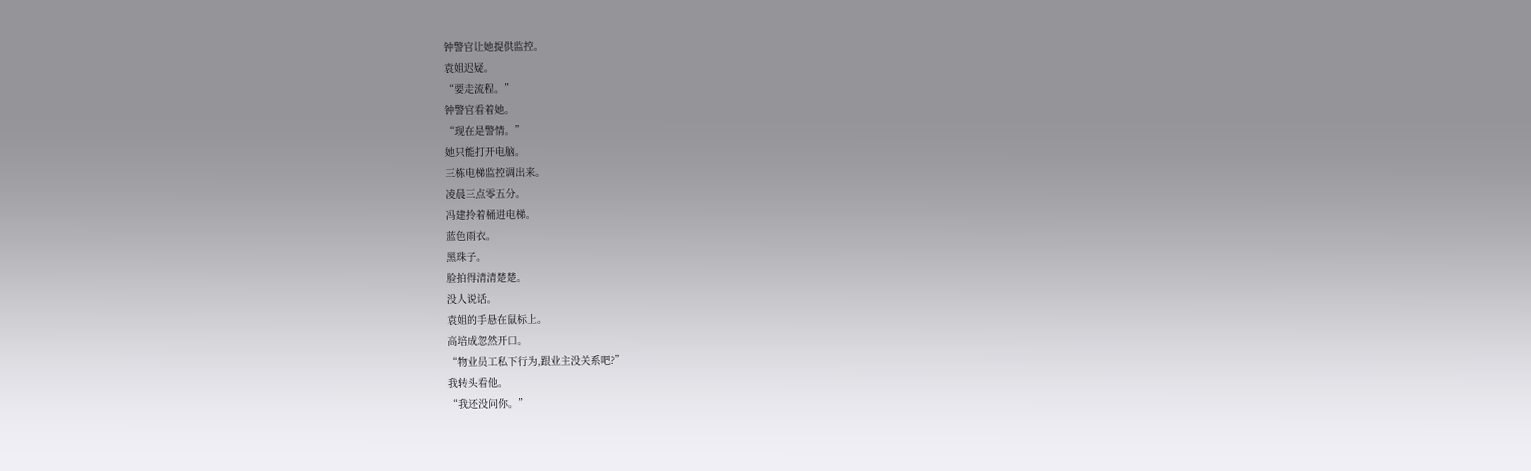钟警官让她提供监控。
袁姐迟疑。
“要走流程。”
钟警官看着她。
“现在是警情。”
她只能打开电脑。
三栋电梯监控调出来。
凌晨三点零五分。
冯建拎着桶进电梯。
蓝色雨衣。
黑珠子。
脸拍得清清楚楚。
没人说话。
袁姐的手悬在鼠标上。
高培成忽然开口。
“物业员工私下行为,跟业主没关系吧?”
我转头看他。
“我还没问你。”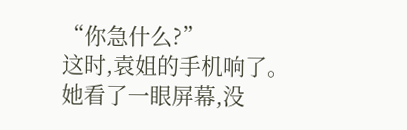“你急什么?”
这时,袁姐的手机响了。
她看了一眼屏幕,没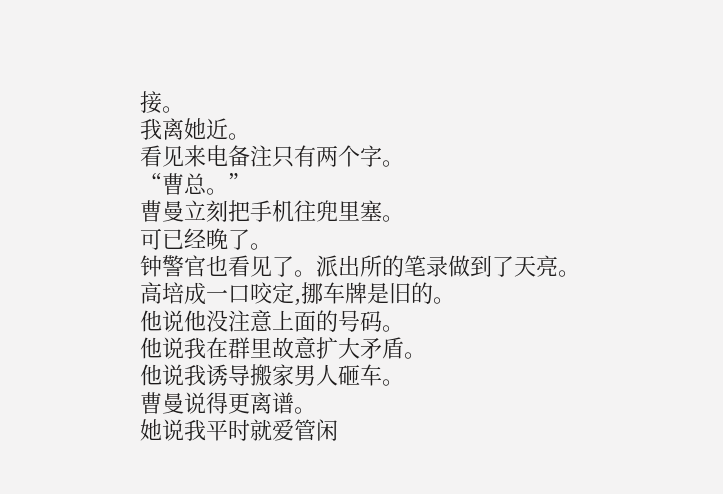接。
我离她近。
看见来电备注只有两个字。
“曹总。”
曹曼立刻把手机往兜里塞。
可已经晚了。
钟警官也看见了。派出所的笔录做到了天亮。
高培成一口咬定,挪车牌是旧的。
他说他没注意上面的号码。
他说我在群里故意扩大矛盾。
他说我诱导搬家男人砸车。
曹曼说得更离谱。
她说我平时就爱管闲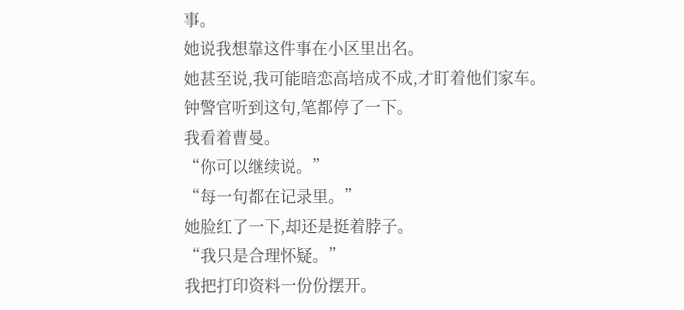事。
她说我想靠这件事在小区里出名。
她甚至说,我可能暗恋高培成不成,才盯着他们家车。
钟警官听到这句,笔都停了一下。
我看着曹曼。
“你可以继续说。”
“每一句都在记录里。”
她脸红了一下,却还是挺着脖子。
“我只是合理怀疑。”
我把打印资料一份份摆开。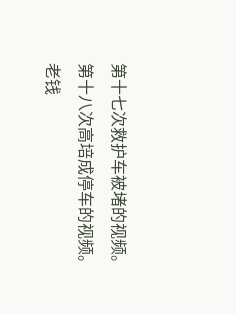第十七次救护车被堵的视频。
第十八次高培成停车的视频。
老钱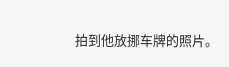拍到他放挪车牌的照片。